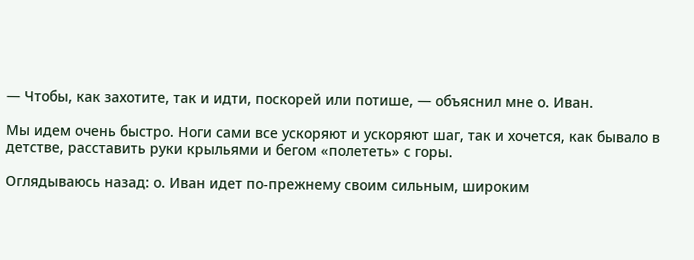— Чтобы, как захотите, так и идти, поскорей или потише, — объяснил мне о. Иван.

Мы идем очень быстро. Ноги сами все ускоряют и ускоряют шаг, так и хочется, как бывало в детстве, расставить руки крыльями и бегом «полететь» с горы.

Оглядываюсь назад: о. Иван идет по-прежнему своим сильным, широким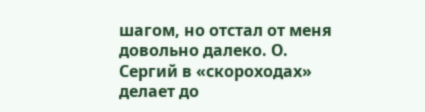шагом, но отстал от меня довольно далеко. О. Сергий в «скороходах» делает до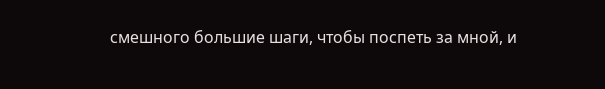смешного большие шаги, чтобы поспеть за мной, и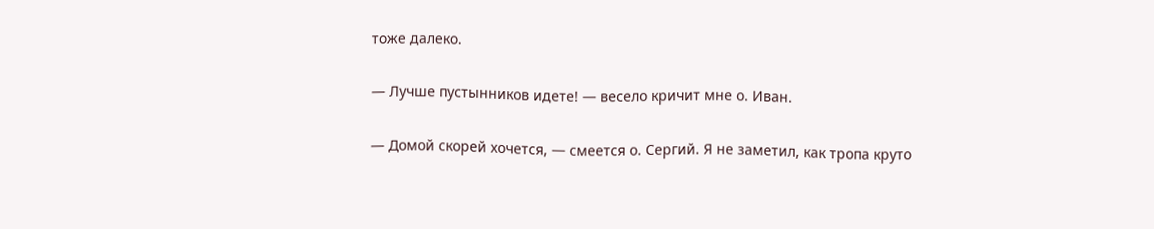тоже далеко.

— Лучше пустынников идете! — весело кричит мне о. Иван.

— Домой скорей хочется, — смеется о. Сергий. Я не заметил, как тропа круто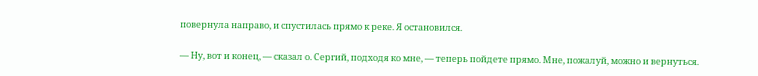повернула направо, и спустилась прямо к реке. Я остановился.

— Ну, вот и конец, — сказал о. Сергий, подходя ко мне, — теперь пойдете прямо. Мне, пожалуй, можно и вернуться.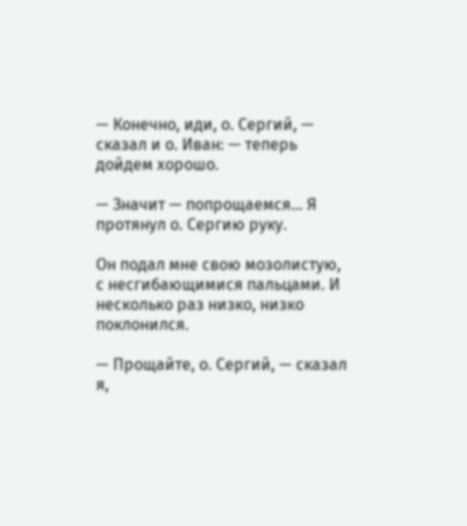— Конечно, иди, о. Сергий, — сказал и о. Иван: — теперь дойдем хорошо.

— Значит — попрощаемся… Я протянул о. Сергию руку.

Он подал мне свою мозолистую, с несгибающимися пальцами. И несколько раз низко, низко поклонился.

— Прощайте, о. Сергий, — сказал я,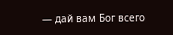— дай вам Бог всего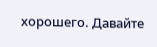хорошего. Давайте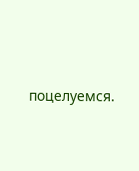поцелуемся.